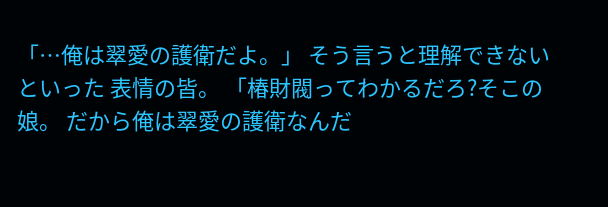「…俺は翠愛の護衛だよ。」 そう言うと理解できないといった 表情の皆。 「椿財閥ってわかるだろ?そこの娘。 だから俺は翠愛の護衛なんだ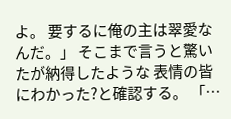よ。 要するに俺の主は翠愛なんだ。」 そこまで言うと驚いたが納得したような 表情の皆にわかった?と確認する。 「…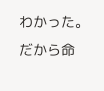わかった。 だから命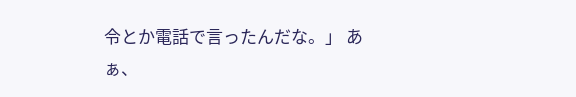令とか電話で言ったんだな。」 あぁ、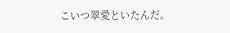こいつ翠愛といたんだ。